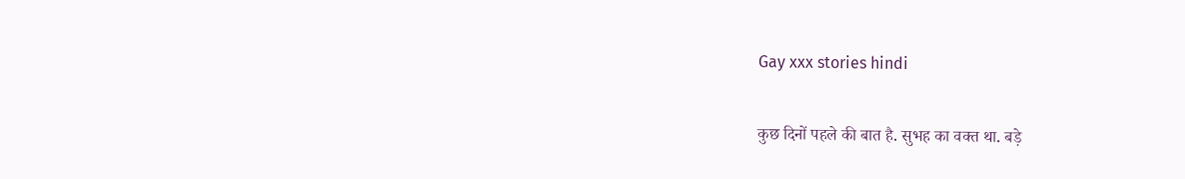Gay xxx stories hindi

कुछ दिनों पहले की बात है. सुभह का वक्त था. बड़े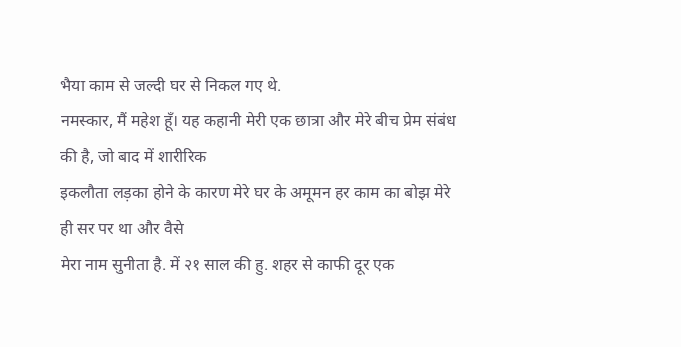भैया काम से जल्दी घर से निकल गए थे.
नमस्कार, मैं महेश हूँ। यह कहानी मेरी एक छात्रा और मेरे बीच प्रेम संबंध की है, जो बाद में शारीरिक
इकलौता लड़का होने के कारण मेरे घर के अमूमन हर काम का बोझ मेरे ही सर पर था और वैसे
मेरा नाम सुनीता है. में २१ साल की हु. शहर से काफी दूर एक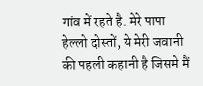गांव में रहते है. मेरे पापा
हेल्लो दोस्तों, ये मेरी जवानी की पहली कहानी है जिसमे मैं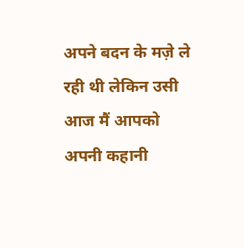अपने बदन के मज़े ले रही थी लेकिन उसी
आज मैं आपको अपनी कहानी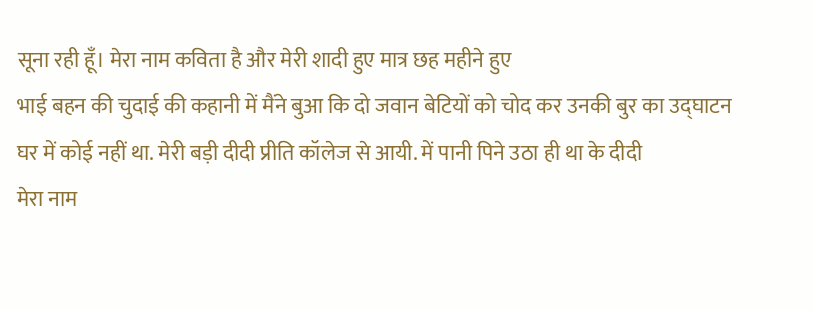सूना रही हूँ। मेरा नाम कविता है और मेरी शादी हुए मात्र छह महीने हुए
भाई बहन की चुदाई की कहानी में मैंने बुआ कि दो जवान बेटियों को चोद कर उनकी बुर का उद्घाटन
घर में कोई नहीं था. मेरी बड़ी दीदी प्रीति कॉलेज से आयी. में पानी पिने उठा ही था के दीदी
मेरा नाम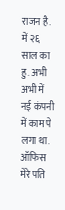राजन है. में २६ साल का हु. अभी अभी में नई कंपनी में काम पे लगा था. ऑफिस
मेरे पति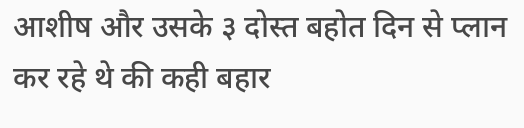आशीष और उसके ३ दोस्त बहोत दिन से प्लान कर रहे थे की कही बहार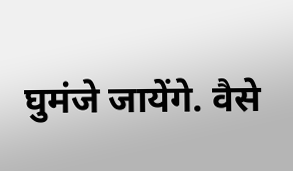घुमंजे जायेंगे. वैसे